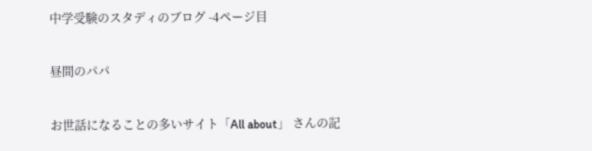中学受験のスタディのブログ -4ページ目

昼間のパパ

お世話になることの多いサイト「All about」 さんの記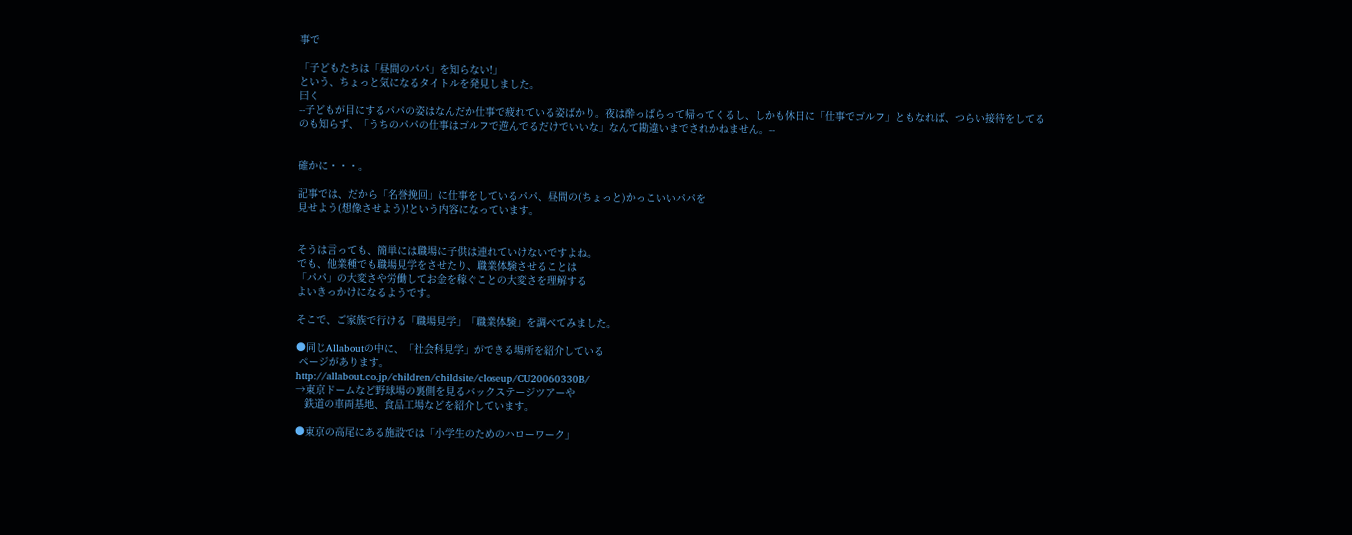事で

「子どもたちは「昼間のパパ」を知らない!」
という、ちょっと気になるタイトルを発見しました。
曰く
--子どもが目にするパパの姿はなんだか仕事で疲れている姿ばかり。夜は酔っぱらって帰ってくるし、しかも休日に「仕事でゴルフ」ともなれば、つらい接待をしてるのも知らず、「うちのパパの仕事はゴルフで遊んでるだけでいいな」なんて勘違いまでされかねません。--


確かに・・・。

記事では、だから「名誉挽回」に仕事をしているパパ、昼間の(ちょっと)かっこいいパパを
見せよう(想像させよう)!という内容になっています。


そうは言っても、簡単には職場に子供は連れていけないですよね。
でも、他業種でも職場見学をさせたり、職業体験させることは
「パパ」の大変さや労働してお金を稼ぐことの大変さを理解する
よいきっかけになるようです。

そこで、ご家族で行ける「職場見学」「職業体験」を調べてみました。

●同じAllaboutの中に、「社会科見学」ができる場所を紹介している
 ページがあります。
http://allabout.co.jp/children/childsite/closeup/CU20060330B/
→東京ドームなど野球場の裏側を見るバックステージツアーや
   鉄道の車両基地、食品工場などを紹介しています。

●東京の高尾にある施設では「小学生のためのハローワーク」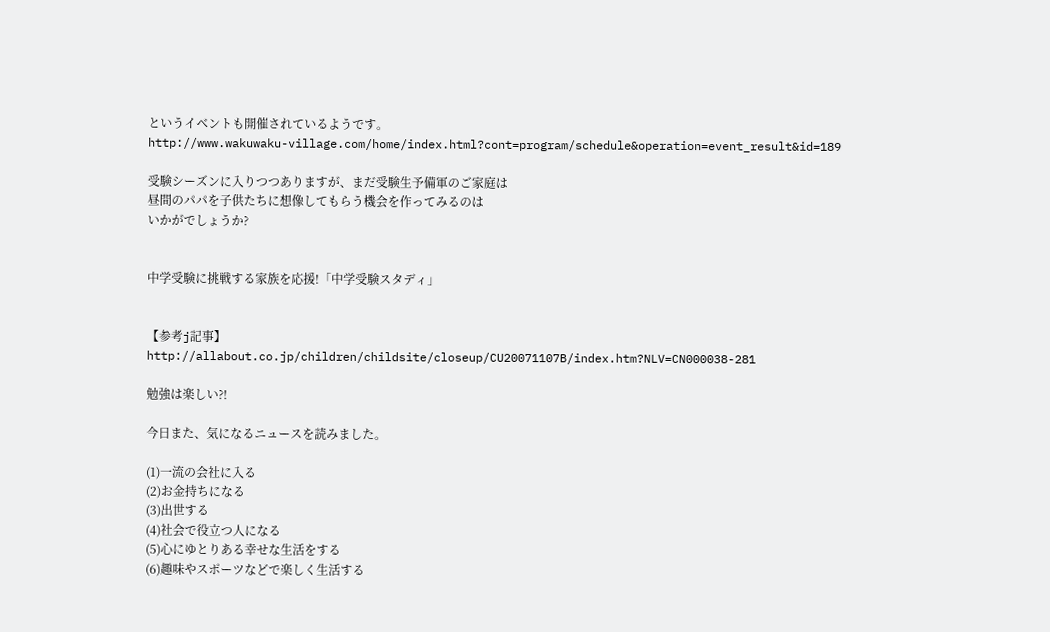というイベントも開催されているようです。
http://www.wakuwaku-village.com/home/index.html?cont=program/schedule&operation=event_result&id=189

受験シーズンに入りつつありますが、まだ受験生予備軍のご家庭は
昼間のパパを子供たちに想像してもらう機会を作ってみるのは
いかがでしょうか?


中学受験に挑戦する家族を応援!「中学受験スタディ」


【参考j記事】
http://allabout.co.jp/children/childsite/closeup/CU20071107B/index.htm?NLV=CN000038-281

勉強は楽しい?!

今日また、気になるニュースを読みました。

(1)一流の会社に入る
(2)お金持ちになる
(3)出世する
(4)社会で役立つ人になる
(5)心にゆとりある幸せな生活をする
(6)趣味やスポーツなどで楽しく生活する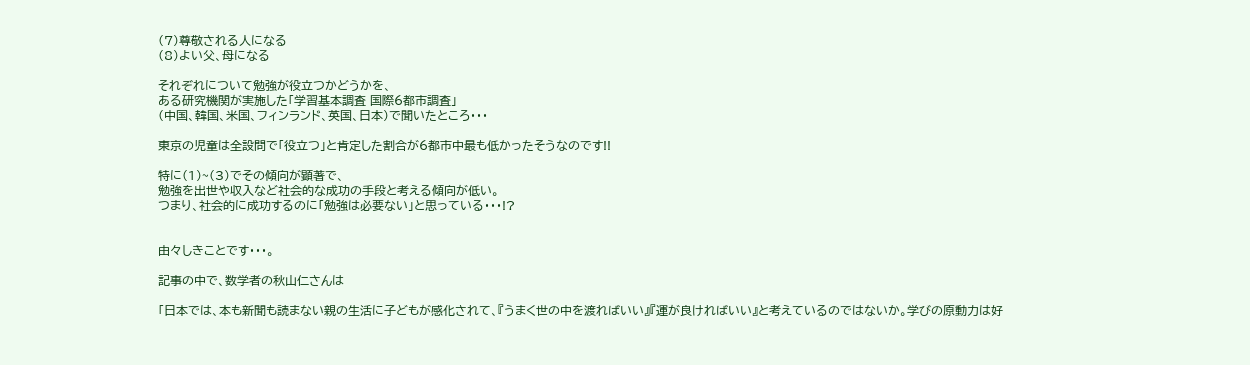(7)尊敬される人になる
(8)よい父、母になる

それぞれについて勉強が役立つかどうかを、
ある研究機関が実施した「学習基本調査 国際6都市調査」
(中国、韓国、米国、フィンランド、英国、日本)で聞いたところ・・・

東京の児童は全設問で「役立つ」と肯定した割合が6都市中最も低かったそうなのです!!

特に(1)~(3)でその傾向が顕著で、
勉強を出世や収入など社会的な成功の手段と考える傾向が低い。
つまり、社会的に成功するのに「勉強は必要ない」と思っている・・・!?


由々しきことです・・・。

記事の中で、数学者の秋山仁さんは

「日本では、本も新聞も読まない親の生活に子どもが感化されて、『うまく世の中を渡ればいい』『運が良ければいい』と考えているのではないか。学びの原動力は好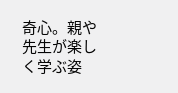奇心。親や先生が楽しく学ぶ姿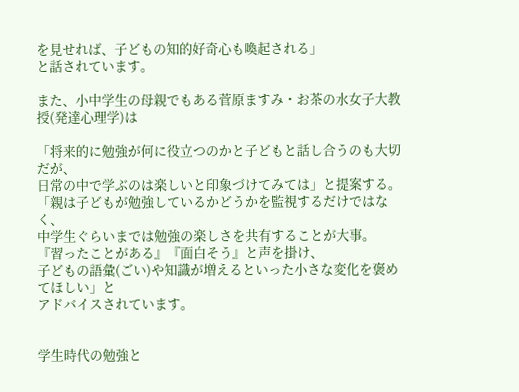を見せれば、子どもの知的好奇心も喚起される」
と話されています。

また、小中学生の母親でもある菅原ますみ・お茶の水女子大教授(発達心理学)は

「将来的に勉強が何に役立つのかと子どもと話し合うのも大切だが、
日常の中で学ぶのは楽しいと印象づけてみては」と提案する。
「親は子どもが勉強しているかどうかを監視するだけではなく、
中学生ぐらいまでは勉強の楽しさを共有することが大事。
『習ったことがある』『面白そう』と声を掛け、
子どもの語彙(ごい)や知識が増えるといった小さな変化を褒めてほしい」と
アドバイスされています。


学生時代の勉強と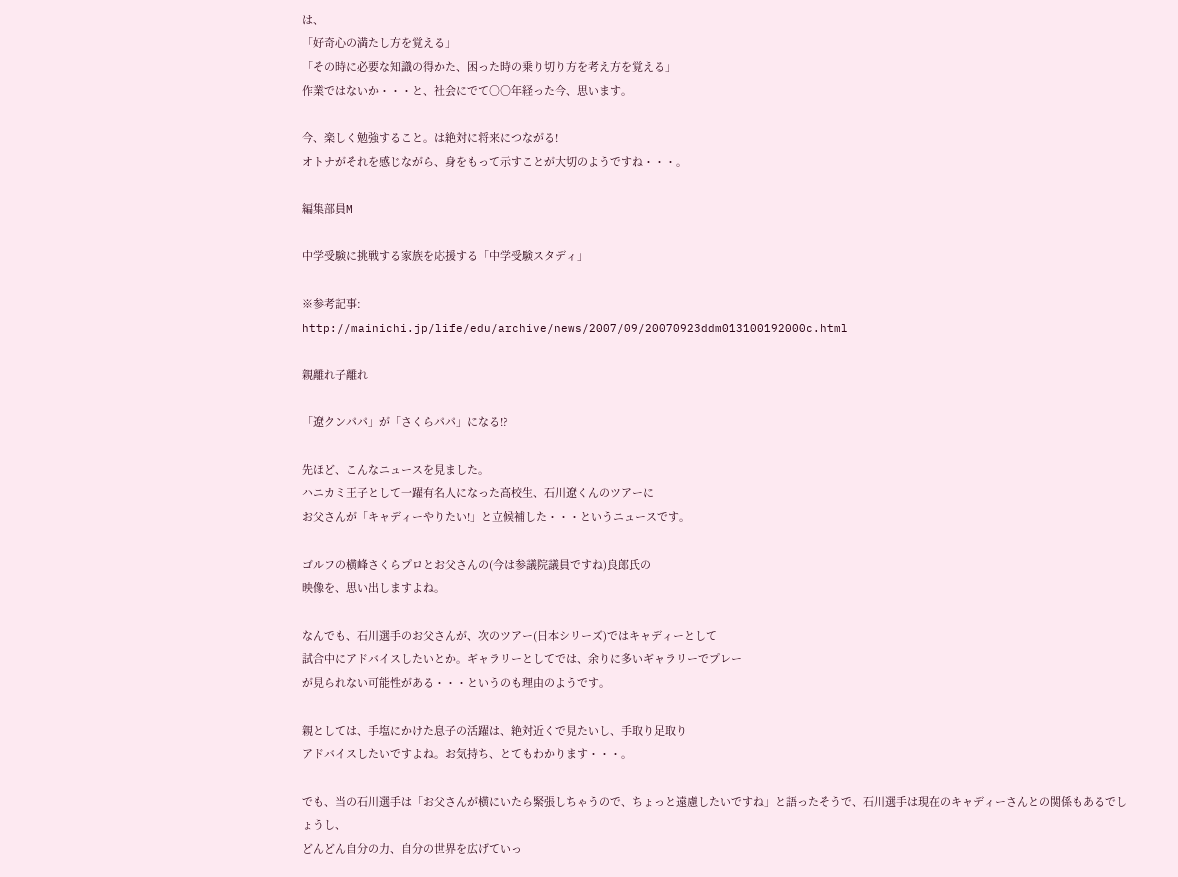は、
「好奇心の満たし方を覚える」
「その時に必要な知識の得かた、困った時の乗り切り方を考え方を覚える」
作業ではないか・・・と、社会にでて○○年経った今、思います。

今、楽しく勉強すること。は絶対に将来につながる!
オトナがそれを感じながら、身をもって示すことが大切のようですね・・・。

編集部員M

中学受験に挑戦する家族を応援する「中学受験スタディ」

※参考記事:
http://mainichi.jp/life/edu/archive/news/2007/09/20070923ddm013100192000c.html

親離れ子離れ

「遼クンパパ」が「さくらパパ」になる!?

先ほど、こんなニュースを見ました。
ハニカミ王子として一躍有名人になった高校生、石川遼くんのツアーに
お父さんが「キャディーやりたい!」と立候補した・・・というニュースです。

ゴルフの横峰さくらプロとお父さんの(今は参議院議員ですね)良郎氏の
映像を、思い出しますよね。

なんでも、石川選手のお父さんが、次のツアー(日本シリーズ)ではキャディーとして
試合中にアドバイスしたいとか。ギャラリーとしてでは、余りに多いギャラリーでプレー
が見られない可能性がある・・・というのも理由のようです。

親としては、手塩にかけた息子の活躍は、絶対近くで見たいし、手取り足取り
アドバイスしたいですよね。お気持ち、とてもわかります・・・。

でも、当の石川選手は「お父さんが横にいたら緊張しちゃうので、ちょっと遠慮したいですね」と語ったそうで、石川選手は現在のキャディーさんとの関係もあるでしょうし、
どんどん自分の力、自分の世界を広げていっ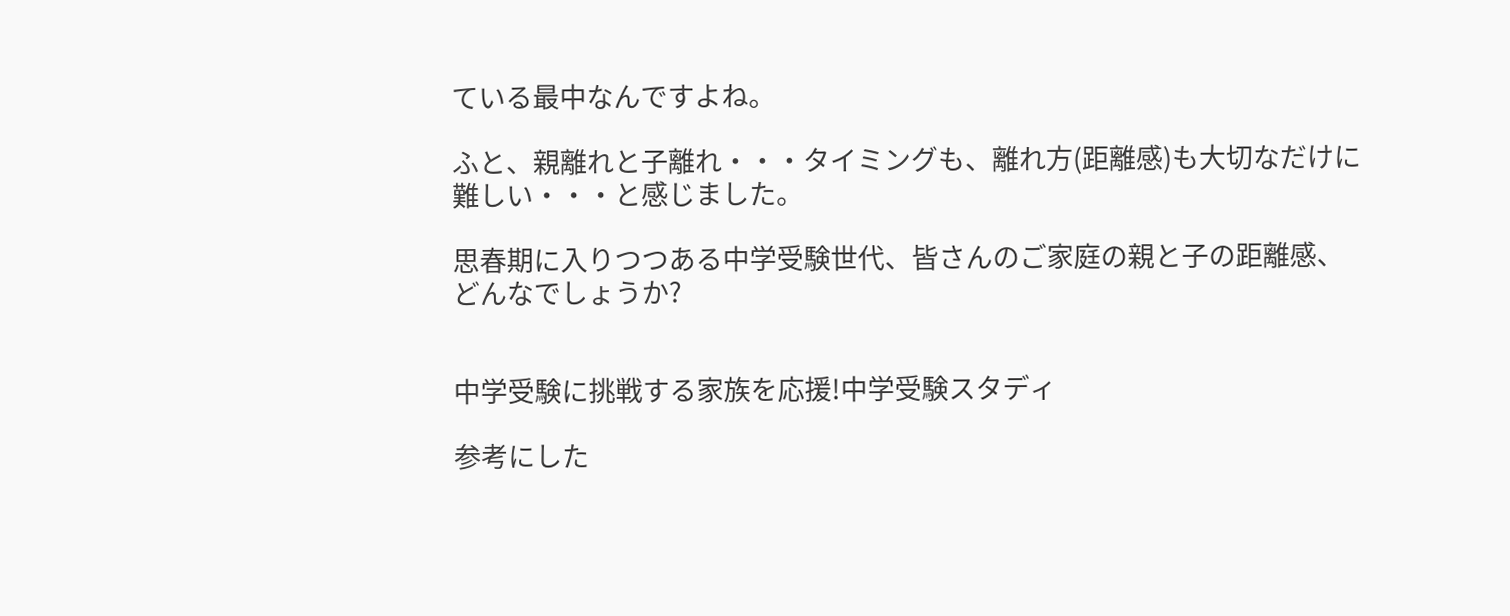ている最中なんですよね。

ふと、親離れと子離れ・・・タイミングも、離れ方(距離感)も大切なだけに
難しい・・・と感じました。

思春期に入りつつある中学受験世代、皆さんのご家庭の親と子の距離感、
どんなでしょうか?


中学受験に挑戦する家族を応援!中学受験スタディ

参考にした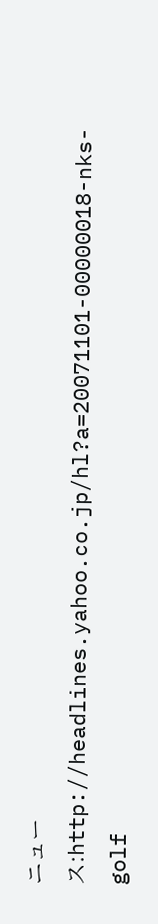ニュース:http://headlines.yahoo.co.jp/hl?a=20071101-00000018-nks-golf